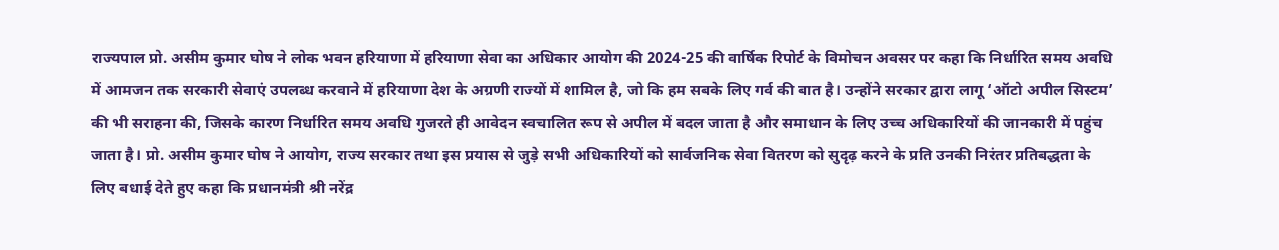राज्यपाल प्रो. असीम कुमार घोष ने लोक भवन हरियाणा में हरियाणा सेवा का अधिकार आयोग की 2024-25 की वार्षिक रिपोर्ट के विमोचन अवसर पर कहा कि निर्धारित समय अवधि में आमजन तक सरकारी सेवाएं उपलब्ध करवाने में हरियाणा देश के अग्रणी राज्यों में शामिल है, जो कि हम सबके लिए गर्व की बात है। उन्होंने सरकार द्वारा लागू ‘ऑटो अपील सिस्टम’ की भी सराहना की, जिसके कारण निर्धारित समय अवधि गुजरते ही आवेदन स्वचालित रूप से अपील में बदल जाता है और समाधान के लिए उच्च अधिकारियों की जानकारी में पहुंच जाता है। प्रो. असीम कुमार घोष ने आयोग, राज्य सरकार तथा इस प्रयास से जुड़े सभी अधिकारियों को सार्वजनिक सेवा वितरण को सुदृढ़ करने के प्रति उनकी निरंतर प्रतिबद्धता के लिए बधाई देते हुए कहा कि प्रधानमंत्री श्री नरेंद्र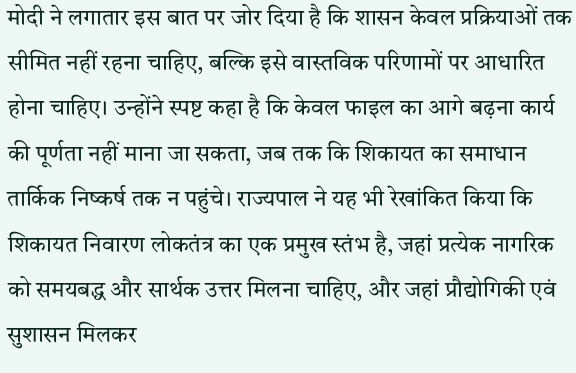मोदी ने लगातार इस बात पर जोर दिया है कि शासन केवल प्रक्रियाओं तक सीमित नहीं रहना चाहिए, बल्कि इसे वास्तविक परिणामों पर आधारित होना चाहिए। उन्होंने स्पष्ट कहा है कि केवल फाइल का आगे बढ़ना कार्य की पूर्णता नहीं माना जा सकता, जब तक कि शिकायत का समाधान तार्किक निष्कर्ष तक न पहुंचे। राज्यपाल ने यह भी रेखांकित किया कि शिकायत निवारण लोकतंत्र का एक प्रमुख स्तंभ है, जहां प्रत्येक नागरिक को समयबद्ध और सार्थक उत्तर मिलना चाहिए, और जहां प्रौद्योगिकी एवं सुशासन मिलकर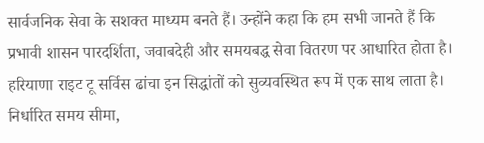सार्वजनिक सेवा के सशक्त माध्यम बनते हैं। उन्होंने कहा कि हम सभी जानते हैं कि प्रभावी शासन पारदर्शिता, जवाबदेही और समयबद्ध सेवा वितरण पर आधारित होता है। हरियाणा राइट टू सर्विस ढांचा इन सिद्धांतों को सुव्यवस्थित रूप में एक साथ लाता है। निर्धारित समय सीमा,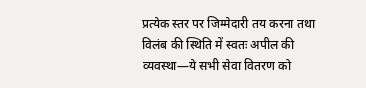प्रत्येक स्तर पर जिम्मेदारी तय करना तथा विलंब की स्थिति में स्वतः अपील की व्यवस्था—ये सभी सेवा वितरण को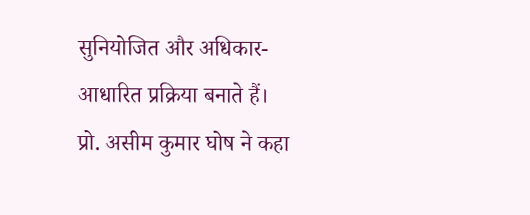सुनियोजित और अधिकार-आधारित प्रक्रिया बनाते हैं। प्रो. असीम कुमार घोष ने कहा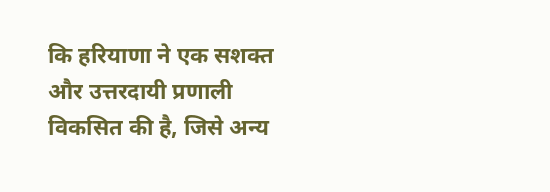कि हरियाणा ने एक सशक्त और उत्तरदायी प्रणाली विकसित की है, जिसे अन्य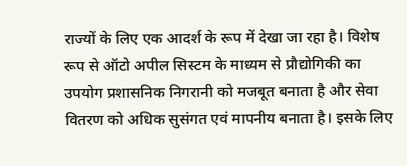राज्यों के लिए एक आदर्श के रूप में देखा जा रहा है। विशेष रूप से ऑटो अपील सिस्टम के माध्यम से प्रौद्योगिकी का उपयोग प्रशासनिक निगरानी को मजबूत बनाता है और सेवा वितरण को अधिक सुसंगत एवं मापनीय बनाता है। इसके लिए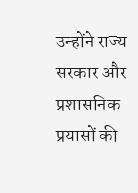उन्होंने राज्य सरकार और प्रशासनिक प्रयासों की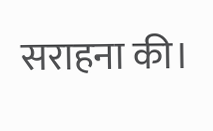सराहना की।